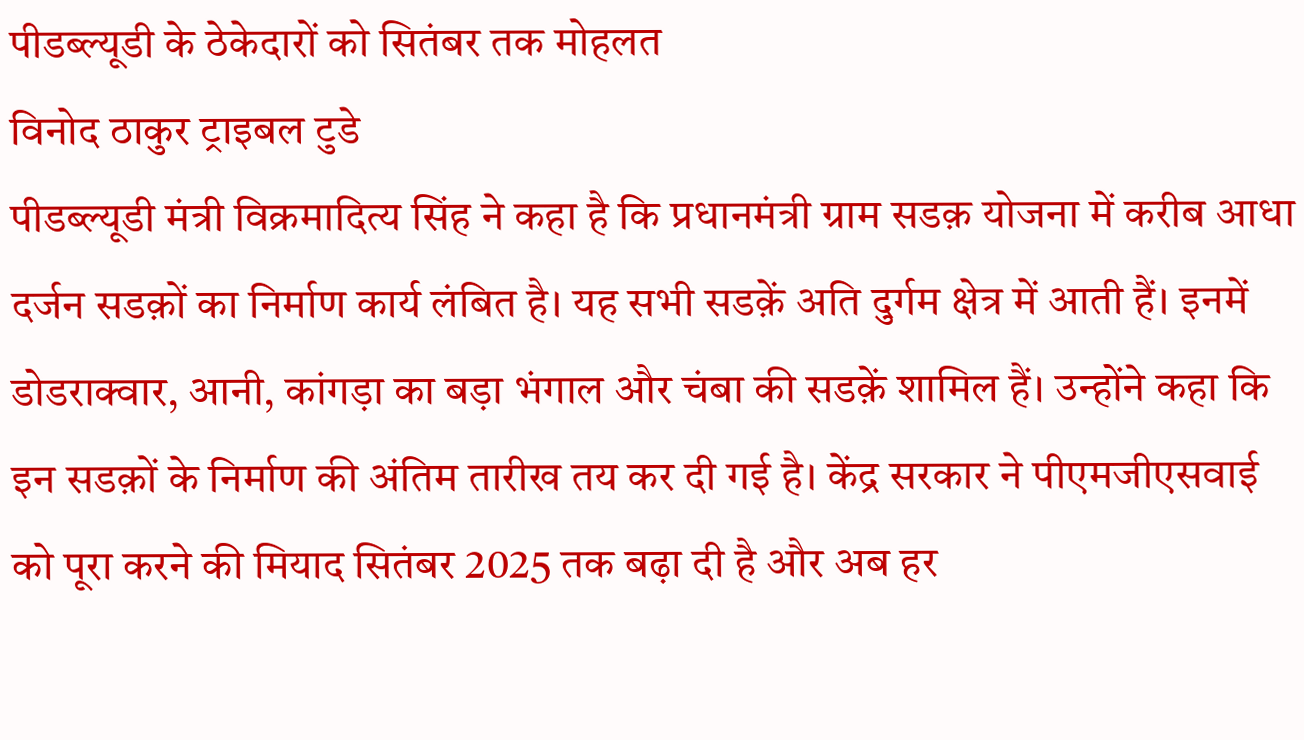पीडब्ल्यूडी के ठेकेदारों को सितंबर तक मोहलत
विनोद ठाकुर ट्राइबल टुडे
पीडब्ल्यूडी मंत्री विक्रमादित्य सिंह ने कहा है कि प्रधानमंत्री ग्राम सडक़ योजना में करीब आधा दर्जन सडक़ों का निर्माण कार्य लंबित है। यह सभी सडक़ें अति दुर्गम क्षेत्र में आती हैं। इनमें डोडराक्वार, आनी, कांगड़ा का बड़ा भंगाल और चंबा की सडक़ें शामिल हैं। उन्होंने कहा कि इन सडक़ों के निर्माण की अंतिम तारीख तय कर दी गई है। केंद्र सरकार ने पीएमजीएसवाई को पूरा करने की मियाद सितंबर 2025 तक बढ़ा दी है और अब हर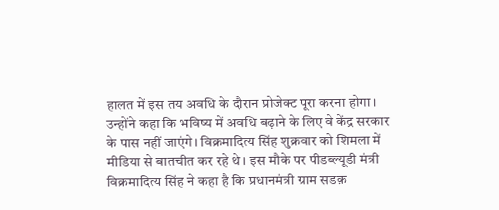हालत में इस तय अवधि के दौरान प्रोजेक्ट पूरा करना होगा।
उन्होंने कहा कि भविष्य में अवधि बढ़ाने के लिए वे केंद्र सरकार के पास नहीं जाएंगे। विक्रमादित्य सिंह शुक्रवार को शिमला में मीडिया से बातचीत कर रहे थे। इस मौके पर पीडब्ल्यूडी मंत्री विक्रमादित्य सिंह ने कहा है कि प्रधानमंत्री ग्राम सडक़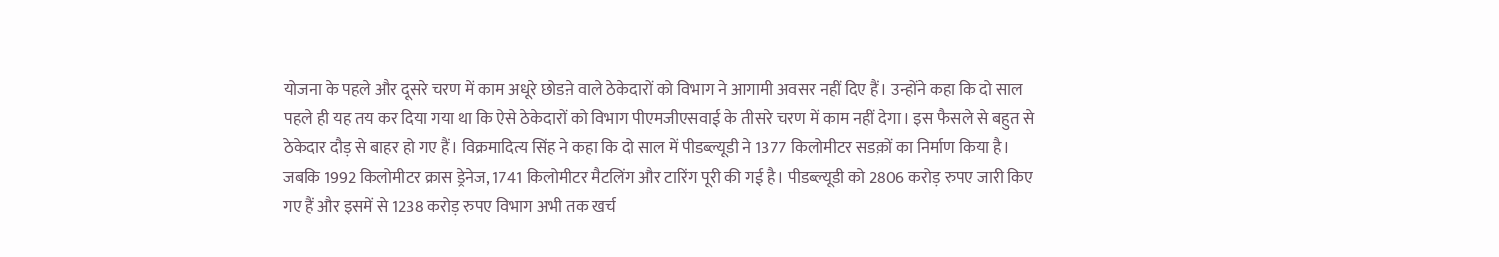योजना के पहले और दूसरे चरण में काम अधूरे छोडऩे वाले ठेकेदारों को विभाग ने आगामी अवसर नहीं दिए हैं। उन्होंने कहा कि दो साल पहले ही यह तय कर दिया गया था कि ऐसे ठेकेदारों को विभाग पीएमजीएसवाई के तीसरे चरण में काम नहीं देगा। इस फैसले से बहुत से ठेकेदार दौड़ से बाहर हो गए हैं। विक्रमादित्य सिंह ने कहा कि दो साल में पीडब्ल्यूडी ने 1377 किलोमीटर सडक़ों का निर्माण किया है। जबकि 1992 किलोमीटर क्रास ड्रेनेज, 1741 किलोमीटर मैटलिंग और टारिंग पूरी की गई है। पीडब्ल्यूडी को 2806 करोड़ रुपए जारी किए गए हैं और इसमें से 1238 करोड़ रुपए विभाग अभी तक खर्च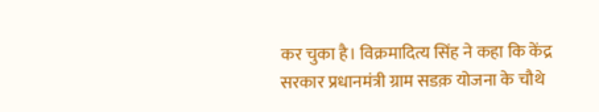कर चुका है। विक्रमादित्य सिंह ने कहा कि केंद्र सरकार प्रधानमंत्री ग्राम सडक़ योजना के चौथे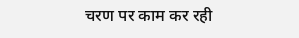चरण पर काम कर रही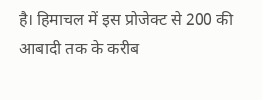है। हिमाचल में इस प्रोजेक्ट से 200 की आबादी तक के करीब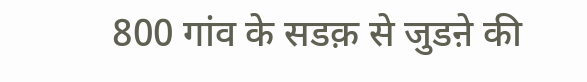800 गांव के सडक़ से जुडऩे की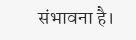संभावना है।